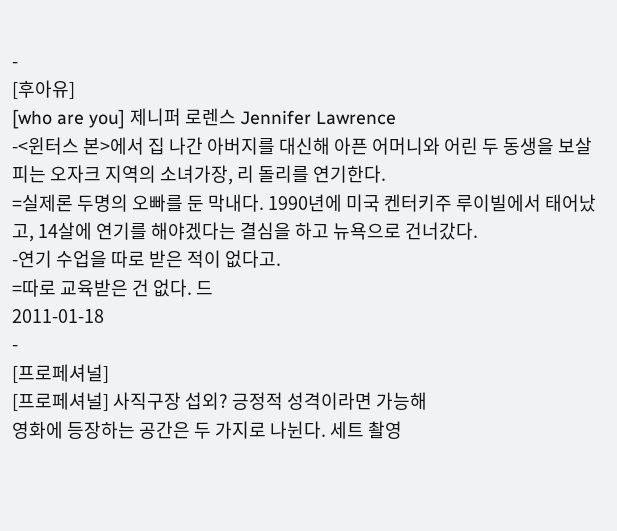-
[후아유]
[who are you] 제니퍼 로렌스 Jennifer Lawrence
-<윈터스 본>에서 집 나간 아버지를 대신해 아픈 어머니와 어린 두 동생을 보살피는 오자크 지역의 소녀가장, 리 돌리를 연기한다.
=실제론 두명의 오빠를 둔 막내다. 1990년에 미국 켄터키주 루이빌에서 태어났고, 14살에 연기를 해야겠다는 결심을 하고 뉴욕으로 건너갔다.
-연기 수업을 따로 받은 적이 없다고.
=따로 교육받은 건 없다. 드
2011-01-18
-
[프로페셔널]
[프로페셔널] 사직구장 섭외? 긍정적 성격이라면 가능해
영화에 등장하는 공간은 두 가지로 나뉜다. 세트 촬영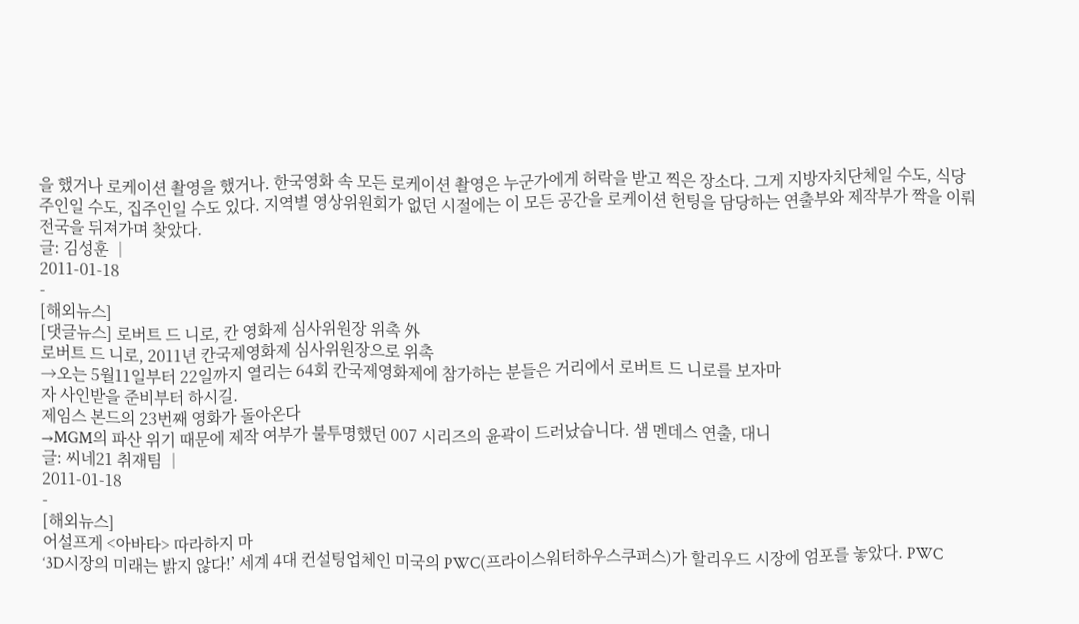을 했거나 로케이션 촬영을 했거나. 한국영화 속 모든 로케이션 촬영은 누군가에게 허락을 받고 찍은 장소다. 그게 지방자치단체일 수도, 식당 주인일 수도, 집주인일 수도 있다. 지역별 영상위원회가 없던 시절에는 이 모든 공간을 로케이션 헌팅을 담당하는 연출부와 제작부가 짝을 이뤄 전국을 뒤져가며 찾았다.
글: 김성훈 │
2011-01-18
-
[해외뉴스]
[댓글뉴스] 로버트 드 니로, 칸 영화제 심사위원장 위촉 外
로버트 드 니로, 2011년 칸국제영화제 심사위원장으로 위촉
→오는 5월11일부터 22일까지 열리는 64회 칸국제영화제에 참가하는 분들은 거리에서 로버트 드 니로를 보자마
자 사인받을 준비부터 하시길.
제임스 본드의 23번째 영화가 돌아온다
→MGM의 파산 위기 때문에 제작 여부가 불투명했던 007 시리즈의 윤곽이 드러났습니다. 샘 멘데스 연출, 대니
글: 씨네21 취재팀 │
2011-01-18
-
[해외뉴스]
어설프게 <아바타> 따라하지 마
‘3D시장의 미래는 밝지 않다!’ 세계 4대 컨설팅업체인 미국의 PWC(프라이스워터하우스쿠퍼스)가 할리우드 시장에 엄포를 놓았다. PWC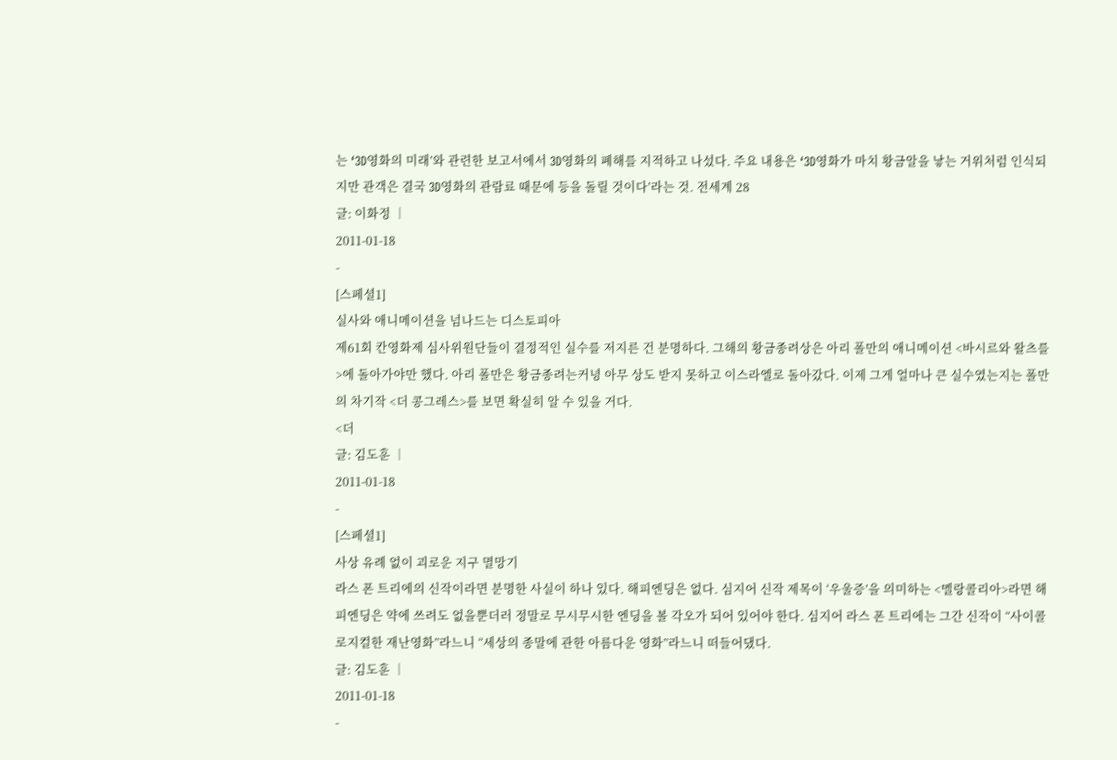는 ‘3D영화의 미래’와 관련한 보고서에서 3D영화의 폐해를 지적하고 나섰다. 주요 내용은 ‘3D영화가 마치 황금알을 낳는 거위처럼 인식되지만 관객은 결국 3D영화의 관람료 때문에 등을 돌릴 것이다’라는 것. 전세계 28
글: 이화정 │
2011-01-18
-
[스페셜1]
실사와 애니메이션을 넘나드는 디스토피아
제61회 칸영화제 심사위원단들이 결정적인 실수를 저지른 건 분명하다. 그해의 황금종려상은 아리 폴만의 애니메이션 <바시르와 왈츠를>에 돌아가야만 했다. 아리 폴만은 황금종려는커녕 아무 상도 받지 못하고 이스라엘로 돌아갔다. 이제 그게 얼마나 큰 실수였는지는 폴만의 차기작 <더 콩그레스>를 보면 확실히 알 수 있을 거다.
<더
글: 김도훈 │
2011-01-18
-
[스페셜1]
사상 유례 없이 괴로운 지구 멸망기
라스 폰 트리에의 신작이라면 분명한 사실이 하나 있다. 해피엔딩은 없다. 심지어 신작 제목이 ‘우울증’을 의미하는 <멜랑콜리아>라면 해피엔딩은 약에 쓰려도 없을뿐더러 정말로 무시무시한 엔딩을 볼 각오가 되어 있어야 한다. 심지어 라스 폰 트리에는 그간 신작이 “사이콜로지컬한 재난영화”라느니 “세상의 종말에 관한 아름다운 영화”라느니 떠들어댔다.
글: 김도훈 │
2011-01-18
-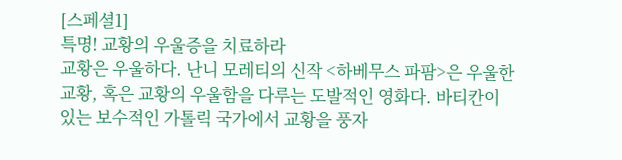[스페셜1]
특명! 교황의 우울증을 치료하라
교황은 우울하다. 난니 모레티의 신작 <하베무스 파팜>은 우울한 교황, 혹은 교황의 우울함을 다루는 도발적인 영화다. 바티칸이 있는 보수적인 가톨릭 국가에서 교황을 풍자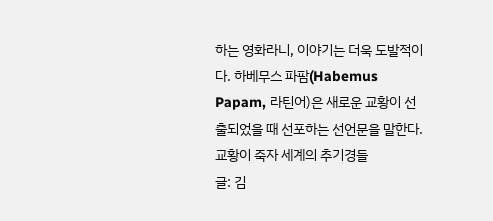하는 영화라니, 이야기는 더욱 도발적이다. 하베무스 파팜(Habemus Papam, 라틴어)은 새로운 교황이 선출되었을 때 선포하는 선언문을 말한다. 교황이 죽자 세계의 추기경들
글: 김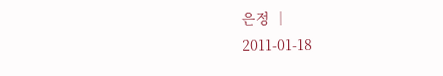은정 │
2011-01-18